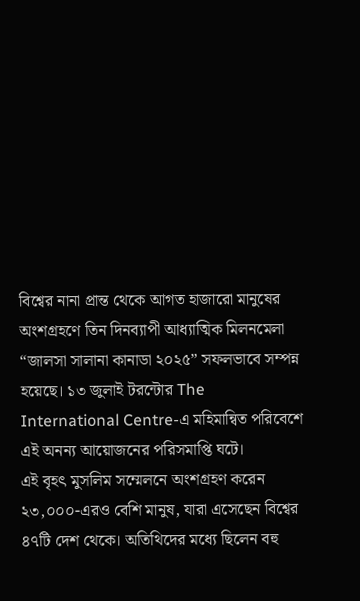বিশ্বের নানা প্রান্ত থেকে আগত হাজারো মানুষের অংশগ্রহণে তিন দিনব্যাপী আধ্যাত্মিক মিলনমেলা “জালসা সালানা কানাডা ২০২৫” সফলভাবে সম্পন্ন হয়েছে। ১৩ জুলাই টরন্টোর The International Centre-এ মহিমান্বিত পরিবেশে এই অনন্য আয়োজনের পরিসমাপ্তি ঘটে।
এই বৃহৎ মুসলিম সম্মেলনে অংশগ্রহণ করেন ২৩,০০০-এরও বেশি মানুষ, যারা এসেছেন বিশ্বের ৪৭টি দেশ থেকে। অতিথিদের মধ্যে ছিলেন বহু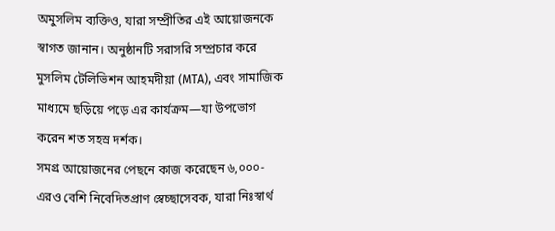অমুসলিম ব্যক্তিও, যারা সম্প্রীতির এই আয়োজনকে স্বাগত জানান। অনুষ্ঠানটি সরাসরি সম্প্রচার করে মুসলিম টেলিভিশন আহমদীয়া (MTA), এবং সামাজিক মাধ্যমে ছড়িয়ে পড়ে এর কার্যক্রম—যা উপভোগ করেন শত সহস্র দর্শক।
সমগ্র আয়োজনের পেছনে কাজ করেছেন ৬,০০০-এরও বেশি নিবেদিতপ্রাণ স্বেচ্ছাসেবক, যারা নিঃস্বার্থ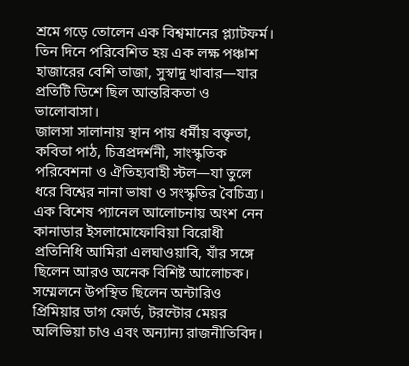শ্রমে গড়ে তোলেন এক বিশ্বমানের প্ল্যাটফর্ম। তিন দিনে পরিবেশিত হয় এক লক্ষ পঞ্চাশ হাজারের বেশি তাজা, সুস্বাদু খাবার—যার প্রতিটি ডিশে ছিল আন্তরিকতা ও ভালোবাসা।
জালসা সালানায় স্থান পায় ধর্মীয় বক্তৃতা, কবিতা পাঠ, চিত্রপ্রদর্শনী, সাংস্কৃতিক পরিবেশনা ও ঐতিহ্যবাহী স্টল—যা তুলে ধরে বিশ্বের নানা ভাষা ও সংস্কৃতির বৈচিত্র্য।
এক বিশেষ প্যানেল আলোচনায় অংশ নেন কানাডার ইসলামোফোবিয়া বিরোধী প্রতিনিধি আমিরা এলঘাওয়াবি, যাঁর সঙ্গে ছিলেন আরও অনেক বিশিষ্ট আলোচক। সম্মেলনে উপস্থিত ছিলেন অন্টারিও প্রিমিয়ার ডাগ ফোর্ড, টরন্টোর মেয়র অলিভিয়া চাও এবং অন্যান্য রাজনীতিবিদ।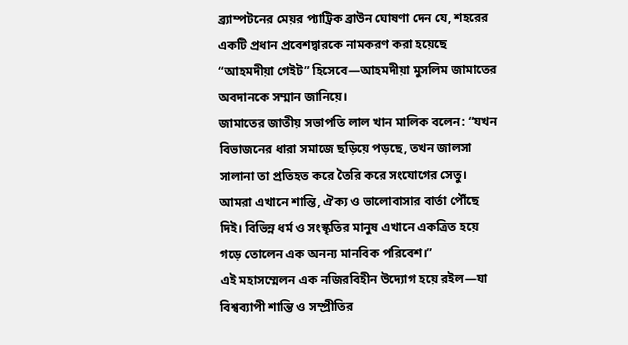ব্র্যাম্পটনের মেয়র প্যাট্রিক ব্রাউন ঘোষণা দেন যে, শহরের একটি প্রধান প্রবেশদ্বারকে নামকরণ করা হয়েছে “আহমদীয়া গেইট” হিসেবে—আহমদীয়া মুসলিম জামাতের অবদানকে সম্মান জানিয়ে।
জামাতের জাতীয় সভাপতি লাল খান মালিক বলেন: “যখন বিভাজনের ধারা সমাজে ছড়িয়ে পড়ছে, তখন জালসা সালানা তা প্রতিহত করে তৈরি করে সংযোগের সেতু। আমরা এখানে শান্তি, ঐক্য ও ভালোবাসার বার্তা পৌঁছে দিই। বিভিন্ন ধর্ম ও সংস্কৃতির মানুষ এখানে একত্রিত হয়ে গড়ে তোলেন এক অনন্য মানবিক পরিবেশ।”
এই মহাসম্মেলন এক নজিরবিহীন উদ্যোগ হয়ে রইল—যা বিশ্বব্যাপী শান্তি ও সম্প্রীতির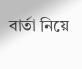বার্তা নিয়ে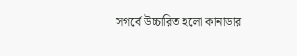সগর্বে উচ্চারিত হলো কানাডার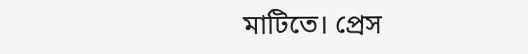মাটিতে। প্রেস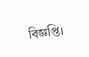বিজ্ঞপ্তি।